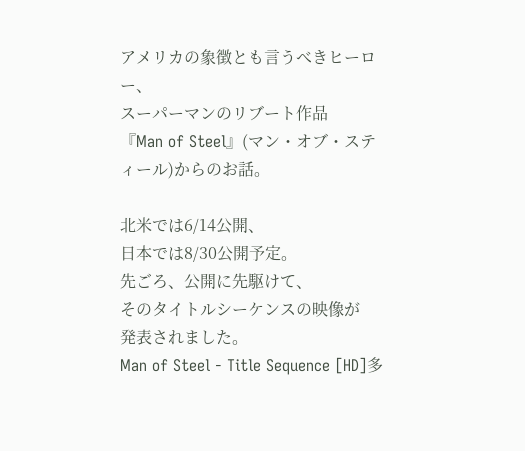アメリカの象徴とも言うべきヒーロー、
スーパーマンのリブート作品
『Man of Steel』(マン・オブ・スティール)からのお話。

北米では6/14公開、
日本では8/30公開予定。
先ごろ、公開に先駆けて、
そのタイトルシーケンスの映像が
発表されました。
Man of Steel - Title Sequence [HD]多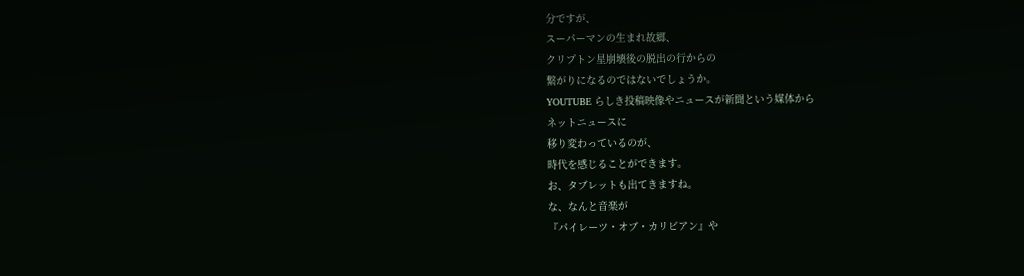分ですが、
スーパーマンの生まれ故郷、
クリプトン星崩壊後の脱出の行からの
繋がりになるのではないでしょうか。
YOUTUBE らしき投稿映像やニュースが新聞という媒体から
ネットニュースに
移り変わっているのが、
時代を感じることができます。
お、タブレットも出てきますね。
な、なんと音楽が
『パイレーツ・オブ・カリビアン』や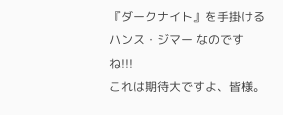『ダークナイト』を手掛ける ハンス・ジマー なのですね!!!
これは期待大ですよ、皆様。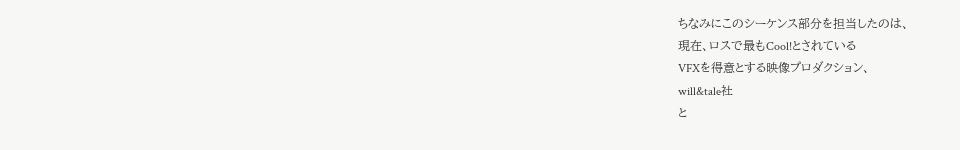ちなみにこのシーケンス部分を担当したのは、
現在、ロスで最もCool!とされている
VFXを得意とする映像プロダクション、
will&tale社
と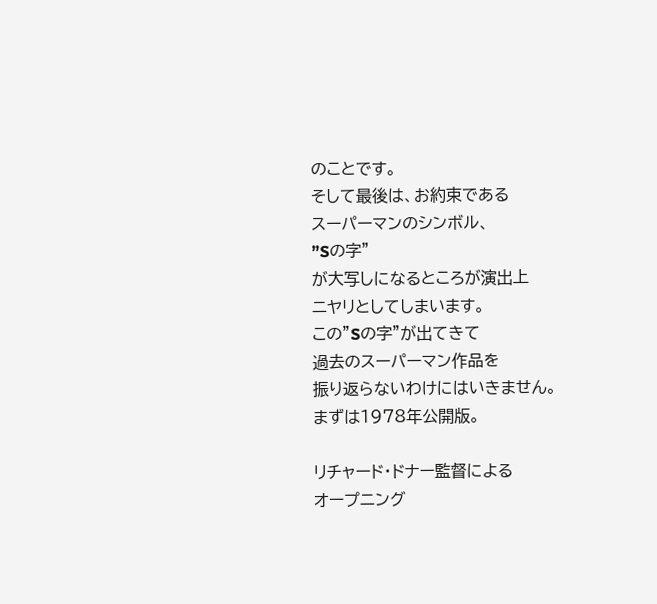のことです。
そして最後は、お約束である
スーパーマンのシンボル、
”Sの字”
が大写しになるところが演出上
ニヤリとしてしまいます。
この”Sの字”が出てきて
過去のスーパーマン作品を
振り返らないわけにはいきません。
まずは1978年公開版。

リチャード・ドナー監督による
オープニング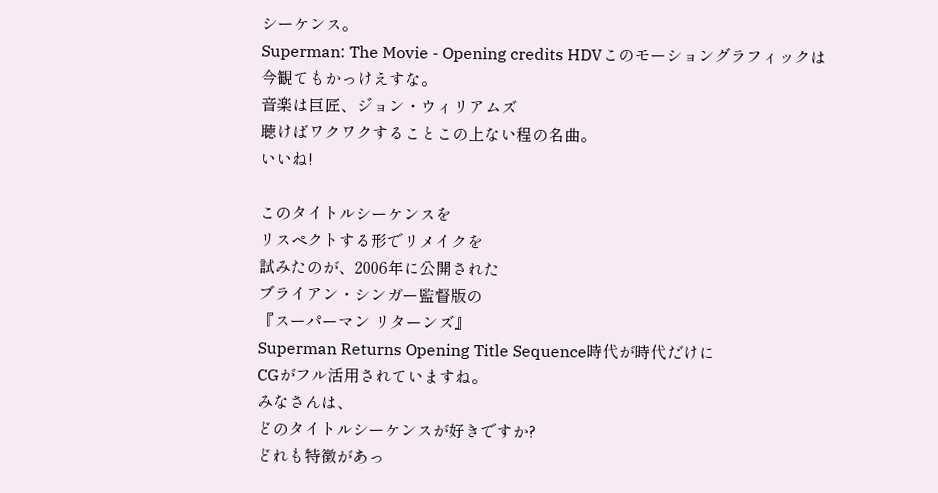シーケンス。
Superman: The Movie - Opening credits HDVこのモーショングラフィックは
今観てもかっけえすな。
音楽は巨匠、ジョン・ウィリアムズ
聴けばワクワクすることこの上ない程の名曲。
いいね!

このタイトルシーケンスを
リスペクトする形でリメイクを
試みたのが、2006年に公開された
ブライアン・シンガー監督版の
『スーパーマン リターンズ』
Superman Returns Opening Title Sequence時代が時代だけに
CGがフル活用されていますね。
みなさんは、
どのタイトルシーケンスが好きですか?
どれも特徴があっ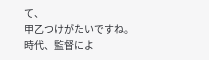て、
甲乙つけがたいですね。
時代、監督によ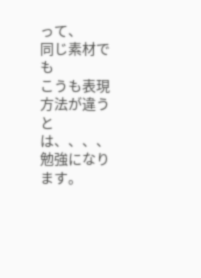って、
同じ素材でも
こうも表現方法が違うとは、、、、
勉強になります。